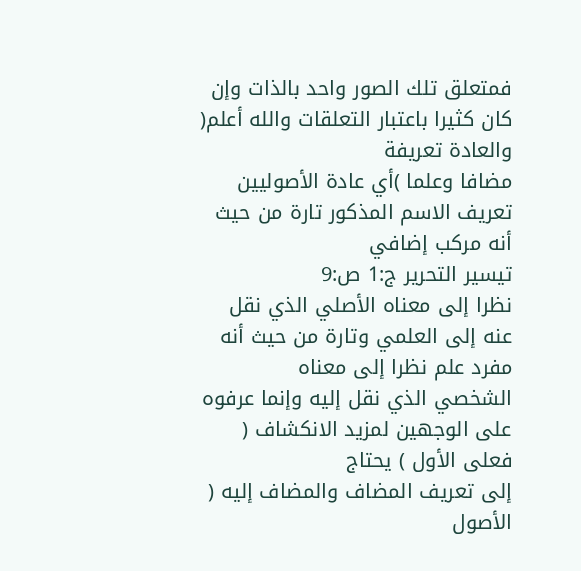فمتعلق تلك الصور واحد بالذات وإن كان كثيرا باعتبار التعلقات والله أعلم( والعادة تعريفة
مضافا وعلما )أي عادة الأصوليين تعريف الاسم المذكور تارة من حيث أنه مركب إضافي
تيسير التحرير ج:1 ص:9
نظرا إلى معناه الأصلي الذي نقل عنه إلى العلمي وتارة من حيث أنه مفرد علم نظرا إلى معناه
الشخصي الذي نقل إليه وإنما عرفوه على الوجهين لمزيد الانكشاف ( فعلى الأول ) يحتاج
إلى تعريف المضاف والمضاف إليه ( الأصول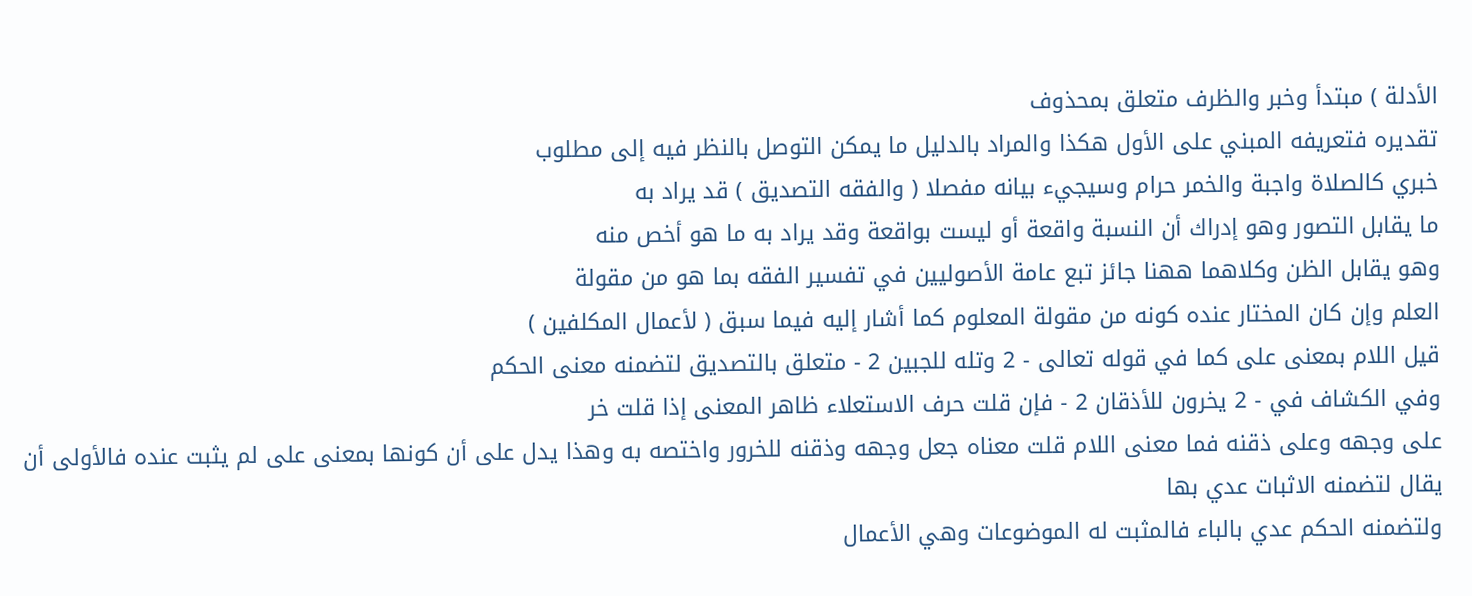الأدلة ) مبتدأ وخبر والظرف متعلق بمحذوف
تقديره فتعريفه المبني على الأول هكذا والمراد بالدليل ما يمكن التوصل بالنظر فيه إلى مطلوب
خبري كالصلاة واجبة والخمر حرام وسيجيء بيانه مفصلا ( والفقه التصديق ) قد يراد به
ما يقابل التصور وهو إدراك أن النسبة واقعة أو ليست بواقعة وقد يراد به ما هو أخص منه
وهو يقابل الظن وكلاهما ههنا جائز تبع عامة الأصوليين في تفسير الفقه بما هو من مقولة
العلم وإن كان المختار عنده كونه من مقولة المعلوم كما أشار إليه فيما سبق ( لأعمال المكلفين )
قيل اللام بمعنى على كما في قوله تعالى - 2 وتله للجبين 2 - متعلق بالتصديق لتضمنه معنى الحكم
وفي الكشاف في - 2 يخرون للأذقان 2 - فإن قلت حرف الاستعلاء ظاهر المعنى إذا قلت خر
على وجهه وعلى ذقنه فما معنى اللام قلت معناه جعل وجهه وذقنه للخرور واختصه به وهذا يدل على أن كونها بمعنى على لم يثبت عنده فالأولى أن يقال لتضمنه الاثبات عدي بها
ولتضمنه الحكم عدي بالباء فالمثبت له الموضوعات وهي الأعمال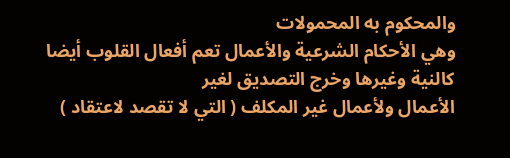والمحكوم به المحمولات
وهي الأحكام الشرعية والأعمال تعم أفعال القلوب أيضا كالنية وغيرها وخرج التصديق لغير
الأعمال ولأعمال غير المكلف ( التي لا تقصد لاعتقاد )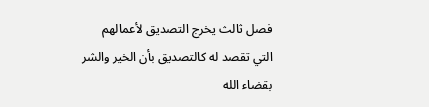فصل ثالث يخرج التصديق لأعمالهم
التي تقصد له كالتصديق بأن الخير والشر بقضاء الله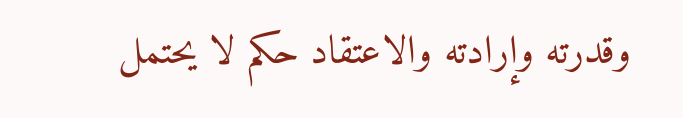وقدرته وإرادته والاعتقاد حكم لا يحتمل